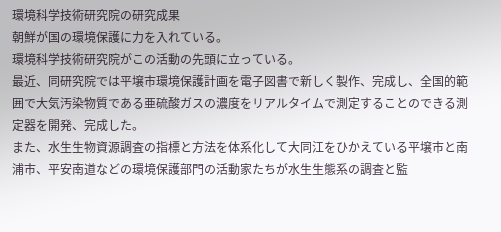環境科学技術研究院の研究成果
朝鮮が国の環境保護に力を入れている。
環境科学技術研究院がこの活動の先頭に立っている。
最近、同研究院では平壌市環境保護計画を電子図書で新しく製作、完成し、全国的範囲で大気汚染物質である亜硫酸ガスの濃度をリアルタイムで測定することのできる測定器を開発、完成した。
また、水生生物資源調査の指標と方法を体系化して大同江をひかえている平壌市と南浦市、平安南道などの環境保護部門の活動家たちが水生生態系の調査と監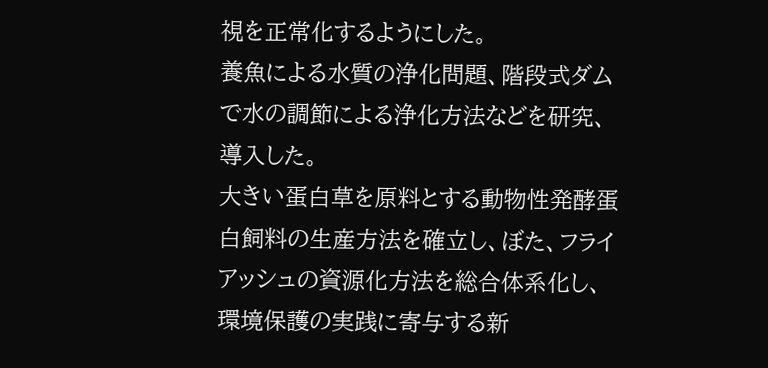視を正常化するようにした。
養魚による水質の浄化問題、階段式ダムで水の調節による浄化方法などを研究、導入した。
大きい蛋白草を原料とする動物性発酵蛋白飼料の生産方法を確立し、ぼた、フライアッシュの資源化方法を総合体系化し、環境保護の実践に寄与する新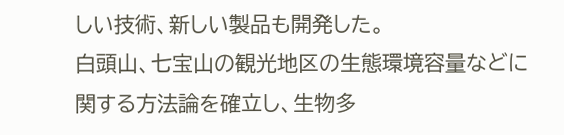しい技術、新しい製品も開発した。
白頭山、七宝山の観光地区の生態環境容量などに関する方法論を確立し、生物多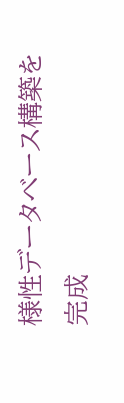様性データベース構築を完成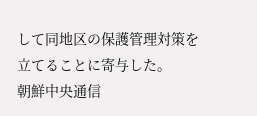して同地区の保護管理対策を立てることに寄与した。
朝鮮中央通信